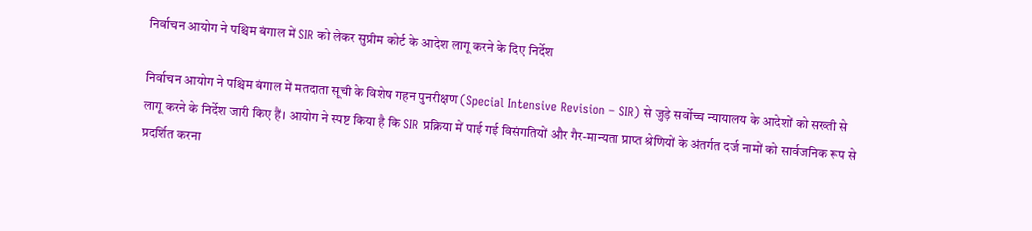निर्वाचन आयोग ने पश्चिम बंगाल में SIR को लेकर सुप्रीम कोर्ट के आदेश लागू करने के दिए निर्देश

निर्वाचन आयोग ने पश्चिम बंगाल में मतदाता सूची के विशेष गहन पुनरीक्षण (Special Intensive Revision – SIR) से जुड़े सर्वोच्च न्यायालय के आदेशों को सख्ती से लागू करने के निर्देश जारी किए हैं। आयोग ने स्पष्ट किया है कि SIR प्रक्रिया में पाई गई विसंगतियों और गैर-मान्यता प्राप्त श्रेणियों के अंतर्गत दर्ज नामों को सार्वजनिक रूप से प्रदर्शित करना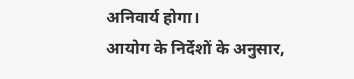अनिवार्य होगा।
आयोग के निर्देशों के अनुसार,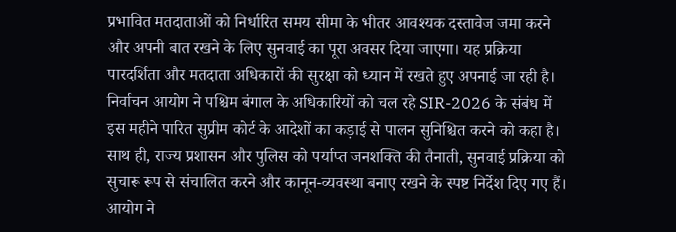प्रभावित मतदाताओं को निर्धारित समय सीमा के भीतर आवश्यक दस्तावेज जमा करने और अपनी बात रखने के लिए सुनवाई का पूरा अवसर दिया जाएगा। यह प्रक्रिया पारदर्शिता और मतदाता अधिकारों की सुरक्षा को ध्यान में रखते हुए अपनाई जा रही है।
निर्वाचन आयोग ने पश्चिम बंगाल के अधिकारियों को चल रहे SIR-2026 के संबंध में इस महीने पारित सुप्रीम कोर्ट के आदेशों का कड़ाई से पालन सुनिश्चित करने को कहा है। साथ ही, राज्य प्रशासन और पुलिस को पर्याप्त जनशक्ति की तैनाती, सुनवाई प्रक्रिया को सुचारू रूप से संचालित करने और कानून-व्यवस्था बनाए रखने के स्पष्ट निर्देश दिए गए हैं। आयोग ने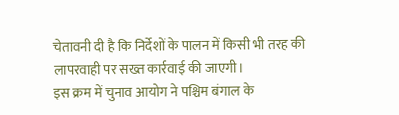चेतावनी दी है कि निर्देशों के पालन में किसी भी तरह की लापरवाही पर सख्त कार्रवाई की जाएगी।
इस क्रम में चुनाव आयोग ने पश्चिम बंगाल के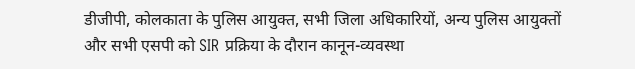डीजीपी, कोलकाता के पुलिस आयुक्त, सभी जिला अधिकारियों, अन्य पुलिस आयुक्तों और सभी एसपी को SIR प्रक्रिया के दौरान कानून-व्यवस्था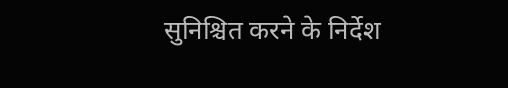सुनिश्चित करने के निर्देश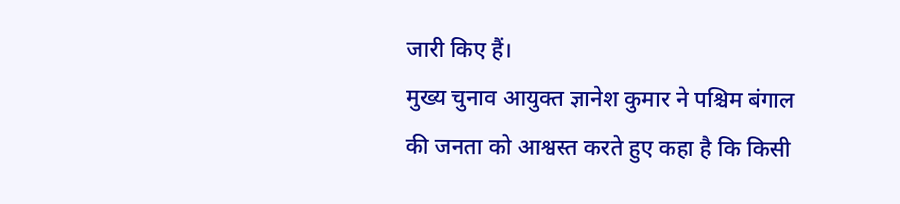जारी किए हैं।
मुख्य चुनाव आयुक्त ज्ञानेश कुमार ने पश्चिम बंगाल की जनता को आश्वस्त करते हुए कहा है कि किसी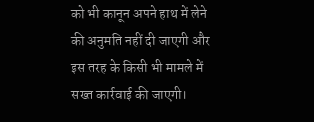को भी कानून अपने हाथ में लेने की अनुमति नहीं दी जाएगी और इस तरह के किसी भी मामले में सख्त कार्रवाई की जाएगी।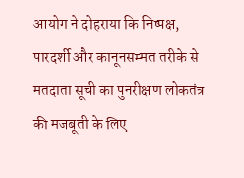आयोग ने दोहराया कि निष्पक्ष, पारदर्शी और कानूनसम्मत तरीके से मतदाता सूची का पुनरीक्षण लोकतंत्र की मजबूती के लिए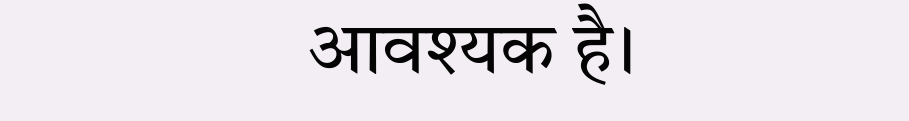आवश्यक है।